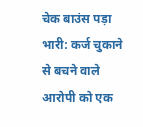चेक बाउंस पड़ा भारी: कर्ज चुकाने से बचने वाले आरोपी को एक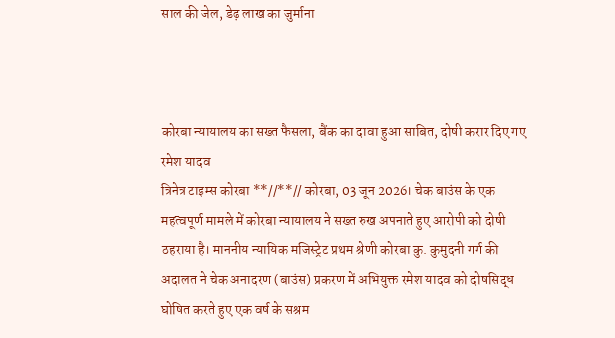साल की जेल, डेढ़ लाख का जुर्माना



कोरबा न्यायालय का सख्त फैसला, बैंक का दावा हुआ साबित, दोषी करार दिए गए रमेश यादव
त्रिनेत्र टाइम्स कोरबा **//**// कोरबा, 03 जून 2026। चेक बाउंस के एक महत्वपूर्ण मामले में कोरबा न्यायालय ने सख्त रुख अपनाते हुए आरोपी को दोषी ठहराया है। माननीय न्यायिक मजिस्ट्रेट प्रथम श्रेणी कोरबा कु. कुमुदनी गर्ग की अदालत ने चेक अनादरण (बाउंस) प्रकरण में अभियुक्त रमेश यादव को दोषसिद्ध घोषित करते हुए एक वर्ष के सश्रम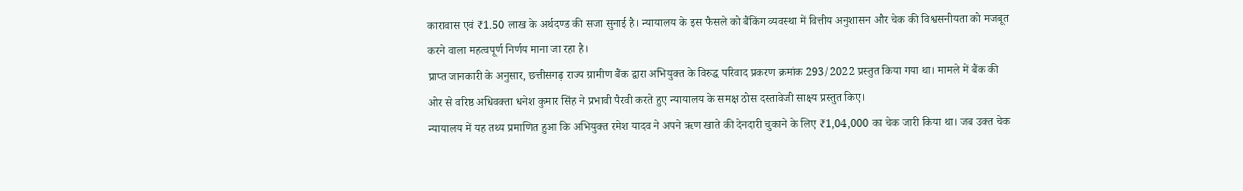कारावास एवं ₹1.50 लाख के अर्थदण्ड की सजा सुनाई है। न्यायालय के इस फैसले को बैंकिंग व्यवस्था में वित्तीय अनुशासन और चेक की विश्वसनीयता को मजबूत करने वाला महत्वपूर्ण निर्णय माना जा रहा है।
प्राप्त जानकारी के अनुसार, छत्तीसगढ़ राज्य ग्रामीण बैंक द्वारा अभियुक्त के विरुद्ध परिवाद प्रकरण क्रमांक 293/2022 प्रस्तुत किया गया था। मामले में बैंक की ओर से वरिष्ठ अधिवक्ता धनेश कुमार सिंह ने प्रभावी पैरवी करते हुए न्यायालय के समक्ष ठोस दस्तावेजी साक्ष्य प्रस्तुत किए।
न्यायालय में यह तथ्य प्रमाणित हुआ कि अभियुक्त रमेश यादव ने अपने ऋण खाते की देनदारी चुकाने के लिए ₹1,04,000 का चेक जारी किया था। जब उक्त चेक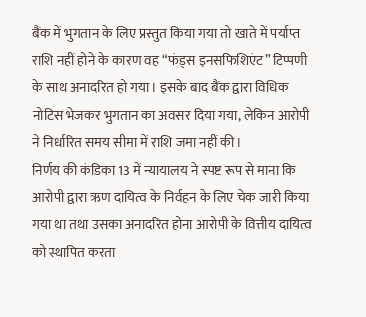बैंक में भुगतान के लिए प्रस्तुत किया गया तो खाते में पर्याप्त राशि नहीं होने के कारण वह “फंड्स इनसफिशिएंट” टिप्पणी के साथ अनादरित हो गया। इसके बाद बैंक द्वारा विधिक नोटिस भेजकर भुगतान का अवसर दिया गया, लेकिन आरोपी ने निर्धारित समय सीमा में राशि जमा नहीं की।
निर्णय की कंडिका 13 में न्यायालय ने स्पष्ट रूप से माना कि आरोपी द्वारा ऋण दायित्व के निर्वहन के लिए चेक जारी किया गया था तथा उसका अनादरित होना आरोपी के वित्तीय दायित्व को स्थापित करता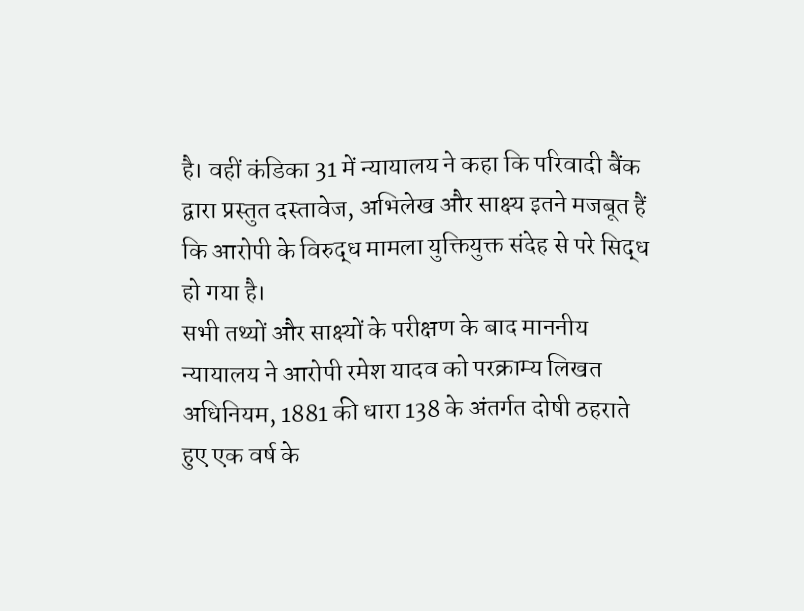है। वहीं कंडिका 31 में न्यायालय ने कहा कि परिवादी बैंक द्वारा प्रस्तुत दस्तावेज, अभिलेख और साक्ष्य इतने मजबूत हैं कि आरोपी के विरुद्ध मामला युक्तियुक्त संदेह से परे सिद्ध हो गया है।
सभी तथ्यों और साक्ष्यों के परीक्षण के बाद माननीय न्यायालय ने आरोपी रमेश यादव को परक्राम्य लिखत अधिनियम, 1881 की धारा 138 के अंतर्गत दोषी ठहराते हुए एक वर्ष के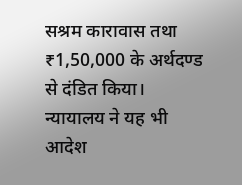सश्रम कारावास तथा ₹1,50,000 के अर्थदण्ड से दंडित किया। न्यायालय ने यह भी आदेश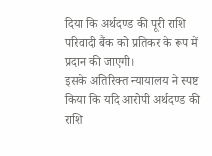दिया कि अर्थदण्ड की पूरी राशि परिवादी बैंक को प्रतिकर के रूप में प्रदान की जाएगी।
इसके अतिरिक्त न्यायालय ने स्पष्ट किया कि यदि आरोपी अर्थदण्ड की राशि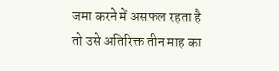जमा करने में असफल रहता है तो उसे अतिरिक्त तीन माह का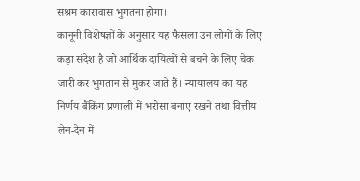सश्रम कारावास भुगतना होगा।
कानूनी विशेषज्ञों के अनुसार यह फैसला उन लोगों के लिए कड़ा संदेश है जो आर्थिक दायित्वों से बचने के लिए चेक जारी कर भुगतान से मुकर जाते हैं। न्यायालय का यह निर्णय बैंकिंग प्रणाली में भरोसा बनाए रखने तथा वित्तीय लेन-देन में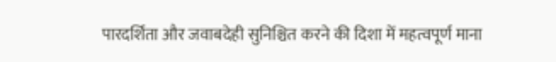पारदर्शिता और जवाबदेही सुनिश्चित करने की दिशा में महत्वपूर्ण माना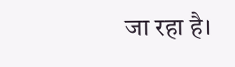जा रहा है।